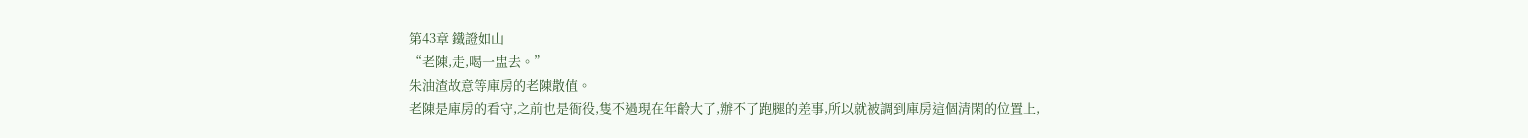第43章 鐵證如山
“老陳,走,喝一盅去。”
朱油渣故意等庫房的老陳散值。
老陳是庫房的看守,之前也是衙役,隻不過現在年齡大了,辦不了跑腿的差事,所以就被調到庫房這個清閑的位置上,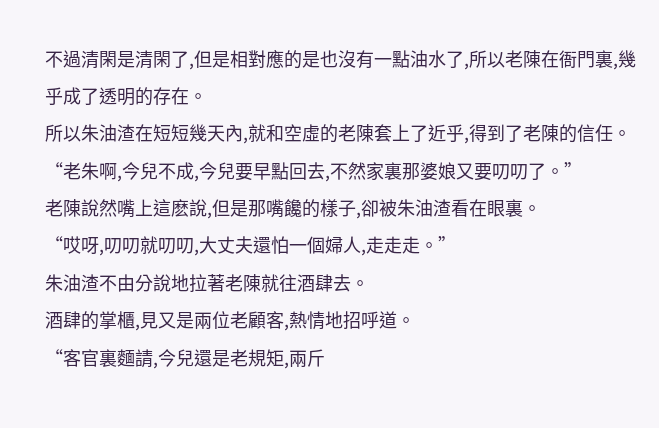不過清閑是清閑了,但是相對應的是也沒有一點油水了,所以老陳在衙門裏,幾乎成了透明的存在。
所以朱油渣在短短幾天內,就和空虛的老陳套上了近乎,得到了老陳的信任。
“老朱啊,今兒不成,今兒要早點回去,不然家裏那婆娘又要叨叨了。”
老陳說然嘴上這麽說,但是那嘴饞的樣子,卻被朱油渣看在眼裏。
“哎呀,叨叨就叨叨,大丈夫還怕一個婦人,走走走。”
朱油渣不由分說地拉著老陳就往酒肆去。
酒肆的掌櫃,見又是兩位老顧客,熱情地招呼道。
“客官裏麵請,今兒還是老規矩,兩斤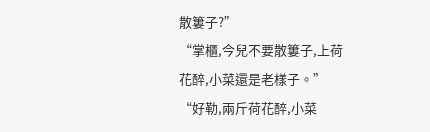散簍子?”
“掌櫃,今兒不要散簍子,上荷花醉,小菜還是老樣子。”
“好勒,兩斤荷花醉,小菜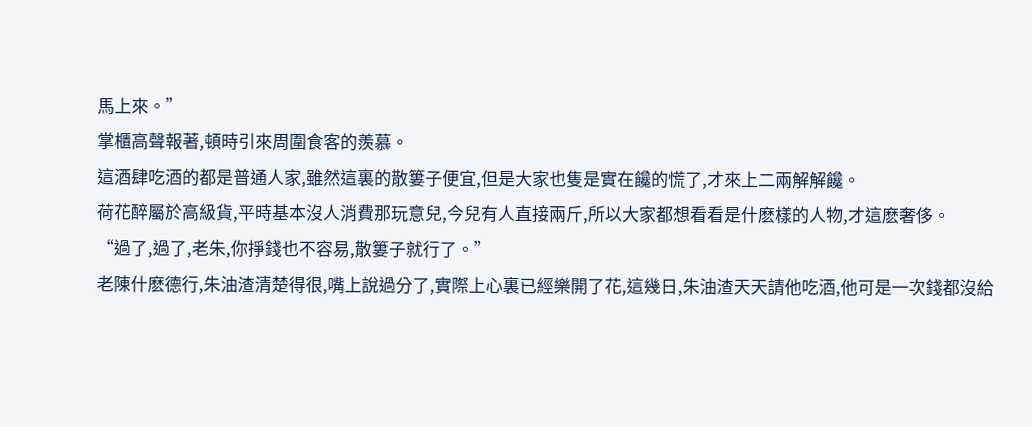馬上來。”
掌櫃高聲報著,頓時引來周圍食客的羨慕。
這酒肆吃酒的都是普通人家,雖然這裏的散簍子便宜,但是大家也隻是實在饞的慌了,才來上二兩解解饞。
荷花醉屬於高級貨,平時基本沒人消費那玩意兒,今兒有人直接兩斤,所以大家都想看看是什麽樣的人物,才這麽奢侈。
“過了,過了,老朱,你掙錢也不容易,散簍子就行了。”
老陳什麽德行,朱油渣清楚得很,嘴上說過分了,實際上心裏已經樂開了花,這幾日,朱油渣天天請他吃酒,他可是一次錢都沒給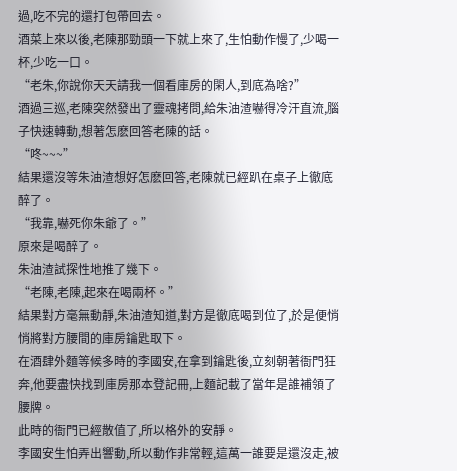過,吃不完的還打包帶回去。
酒菜上來以後,老陳那勁頭一下就上來了,生怕動作慢了,少喝一杯,少吃一口。
“老朱,你說你天天請我一個看庫房的閑人,到底為啥?”
酒過三巡,老陳突然發出了靈魂拷問,給朱油渣嚇得冷汗直流,腦子快速轉動,想著怎麽回答老陳的話。
“咚~~~”
結果還沒等朱油渣想好怎麽回答,老陳就已經趴在桌子上徹底醉了。
“我靠,嚇死你朱爺了。”
原來是喝醉了。
朱油渣試探性地推了幾下。
“老陳,老陳,起來在喝兩杯。”
結果對方毫無動靜,朱油渣知道,對方是徹底喝到位了,於是便悄悄將對方腰間的庫房鑰匙取下。
在酒肆外麵等候多時的李國安,在拿到鑰匙後,立刻朝著衙門狂奔,他要盡快找到庫房那本登記冊,上麵記載了當年是誰補領了腰牌。
此時的衙門已經散值了,所以格外的安靜。
李國安生怕弄出響動,所以動作非常輕,這萬一誰要是還沒走,被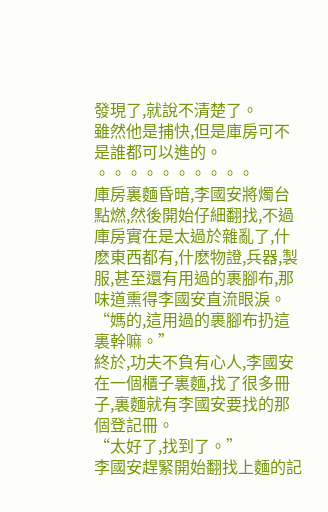發現了,就說不清楚了。
雖然他是捕快,但是庫房可不是誰都可以進的。
。。。。。。。。。。
庫房裏麵昏暗,李國安將燭台點燃,然後開始仔細翻找,不過庫房實在是太過於雜亂了,什麽東西都有,什麽物證,兵器,製服,甚至還有用過的裹腳布,那味道熏得李國安直流眼淚。
“媽的,這用過的裹腳布扔這裏幹嘛。”
終於,功夫不負有心人,李國安在一個櫃子裏麵,找了很多冊子,裏麵就有李國安要找的那個登記冊。
“太好了,找到了。”
李國安趕緊開始翻找上麵的記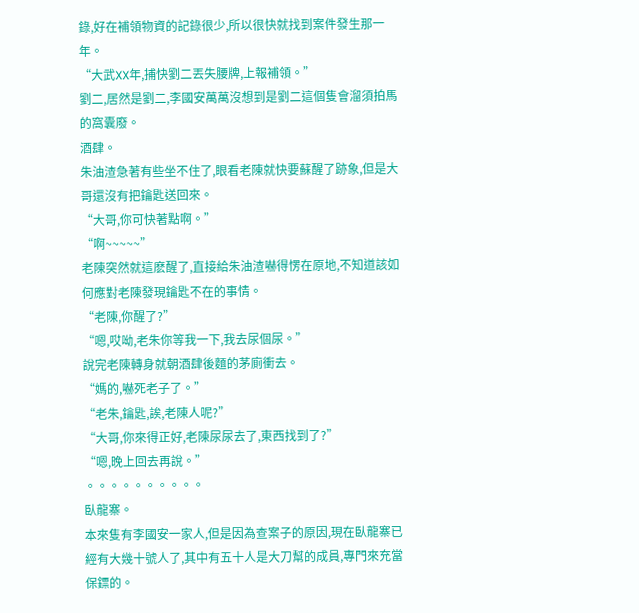錄,好在補領物資的記錄很少,所以很快就找到案件發生那一年。
“大武XX年,捕快劉二丟失腰牌,上報補領。”
劉二,居然是劉二,李國安萬萬沒想到是劉二這個隻會溜須拍馬的窩囊廢。
酒肆。
朱油渣急著有些坐不住了,眼看老陳就快要蘇醒了跡象,但是大哥還沒有把鑰匙送回來。
“大哥,你可快著點啊。”
“啊~~~~~”
老陳突然就這麽醒了,直接給朱油渣嚇得愣在原地,不知道該如何應對老陳發現鑰匙不在的事情。
“老陳,你醒了?”
“嗯,哎呦,老朱你等我一下,我去尿個尿。”
說完老陳轉身就朝酒肆後麵的茅廁衝去。
“媽的,嚇死老子了。”
“老朱,鑰匙,誒,老陳人呢?”
“大哥,你來得正好,老陳尿尿去了,東西找到了?”
“嗯,晚上回去再說。”
。。。。。。。。。。
臥龍寨。
本來隻有李國安一家人,但是因為查案子的原因,現在臥龍寨已經有大幾十號人了,其中有五十人是大刀幫的成員,專門來充當保鏢的。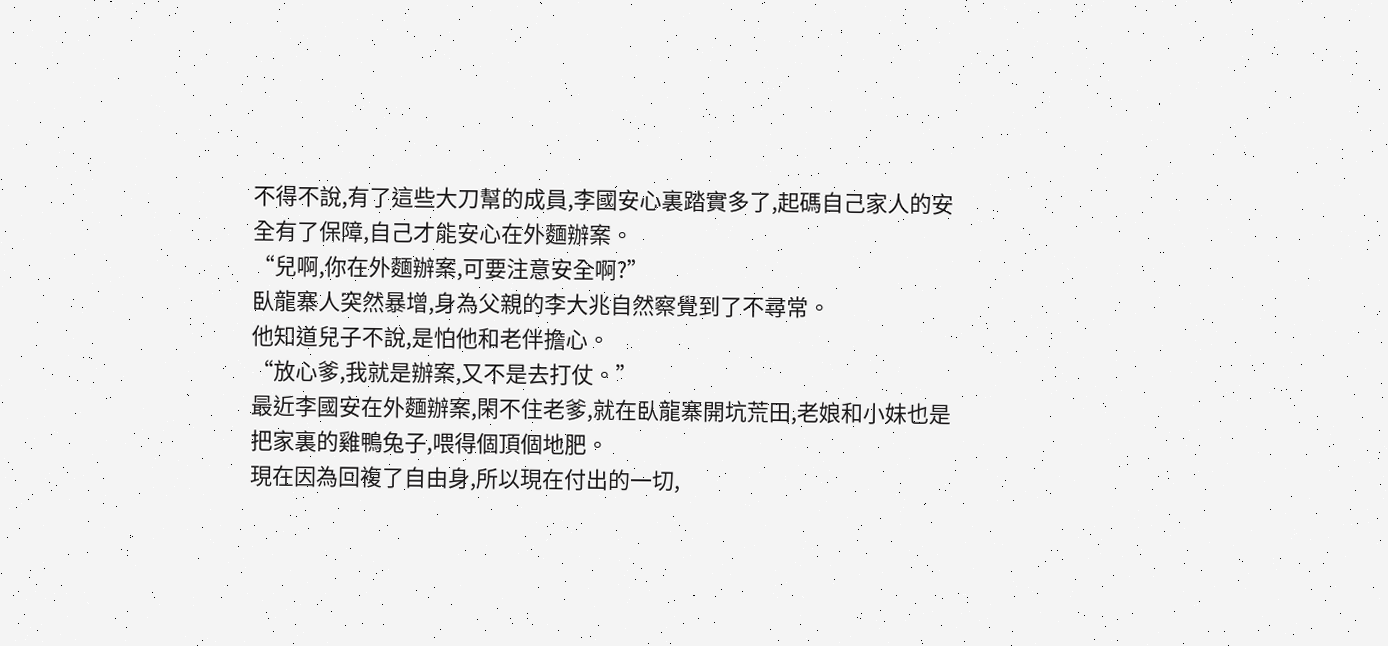不得不說,有了這些大刀幫的成員,李國安心裏踏實多了,起碼自己家人的安全有了保障,自己才能安心在外麵辦案。
“兒啊,你在外麵辦案,可要注意安全啊?”
臥龍寨人突然暴增,身為父親的李大兆自然察覺到了不尋常。
他知道兒子不說,是怕他和老伴擔心。
“放心爹,我就是辦案,又不是去打仗。”
最近李國安在外麵辦案,閑不住老爹,就在臥龍寨開坑荒田,老娘和小妹也是把家裏的雞鴨兔子,喂得個頂個地肥。
現在因為回複了自由身,所以現在付出的一切,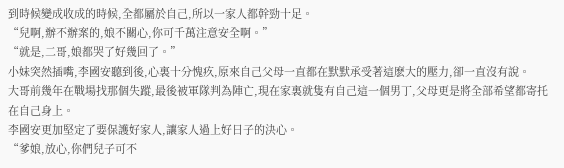到時候變成收成的時候,全都屬於自己,所以一家人都幹勁十足。
“兒啊,辦不辦案的,娘不關心,你可千萬注意安全啊。”
“就是,二哥,娘都哭了好幾回了。”
小妹突然插嘴,李國安聽到後,心裏十分愧疚,原來自己父母一直都在默默承受著這麽大的壓力,卻一直沒有說。
大哥前幾年在戰場找那個失蹤,最後被軍隊判為陣亡,現在家裏就隻有自己這一個男丁,父母更是將全部希望都寄托在自己身上。
李國安更加堅定了要保護好家人,讓家人過上好日子的決心。
“爹娘,放心,你們兒子可不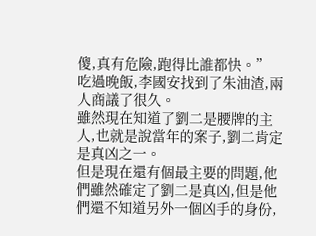傻,真有危險,跑得比誰都快。”
吃過晚飯,李國安找到了朱油渣,兩人商議了很久。
雖然現在知道了劉二是腰牌的主人,也就是說當年的案子,劉二肯定是真凶之一。
但是現在還有個最主要的問題,他們雖然確定了劉二是真凶,但是他們還不知道另外一個凶手的身份,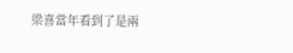梁喜當年看到了是兩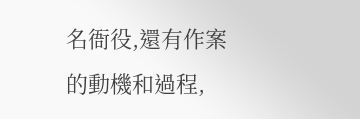名衙役,還有作案的動機和過程,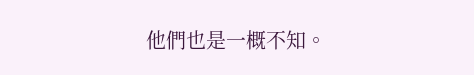他們也是一概不知。